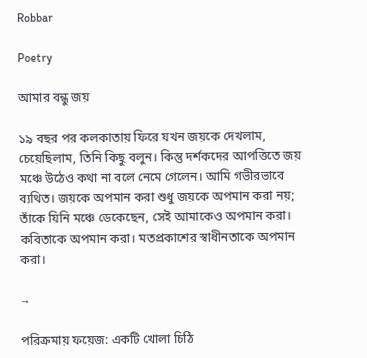Robbar

Poetry

আমার বন্ধু জয়

১৯ বছর পর কলকাতায় ফিরে যখন জয়কে দেখলাম, চেয়েছিলাম, তিনি কিছু বলুন। কিন্তু দর্শকদের আপত্তিতে জয় মঞ্চে উঠেও কথা না বলে নেমে গেলেন। আমি গভীরভাবে ব্যথিত। জয়কে অপমান করা শুধু জয়কে অপমান করা নয়; তাঁকে যিনি মঞ্চে ডেকেছেন, সেই আমাকেও অপমান করা। কবিতাকে অপমান করা। মতপ্রকাশের স্বাধীনতাকে অপমান করা।

→

পরিক্রমায় ফয়েজ: একটি খোলা চিঠি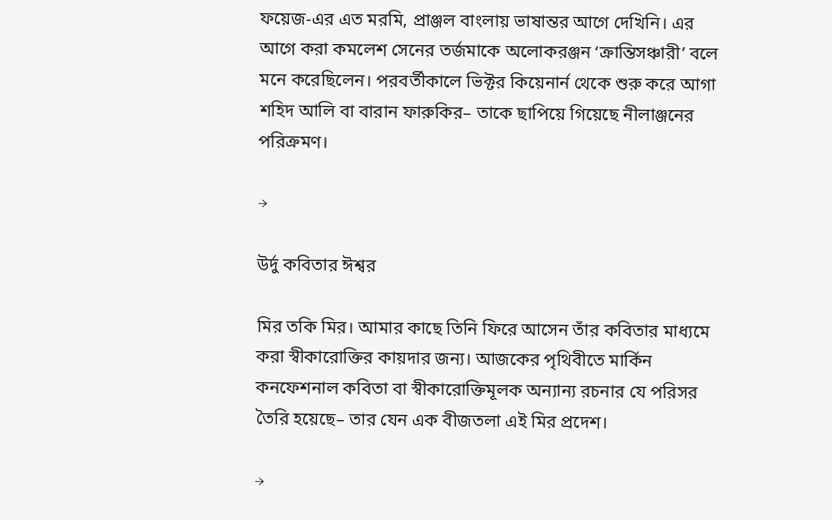ফয়েজ-এর এত মরমি, প্রাঞ্জল বাংলায় ভাষান্তর আগে দেখিনি। এর আগে করা কমলেশ সেনের তর্জমাকে অলোকরঞ্জন ‘ক্রান্তিসঞ্চারী’ বলে মনে করেছিলেন। পরবর্তীকালে ভিক্টর কিয়েনার্ন থেকে শুরু করে আগা শহিদ আলি বা বারান ফারুকির– তাকে ছাপিয়ে গিয়েছে নীলাঞ্জনের পরিক্রমণ।

→

উর্দু কবিতার ঈশ্বর

মির তকি মির। আমার কাছে তিনি ফিরে আসেন তাঁর কবিতার মাধ্যমে করা স্বীকারোক্তির কায়দার জন্য। আজকের পৃথিবীতে মার্কিন কনফেশনাল কবিতা বা স্বীকারোক্তিমূলক অন্যান্য রচনার যে পরিসর তৈরি হয়েছে– তার যেন এক বীজতলা এই মির প্রদেশ।

→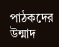পাঠকদের উন্মাদ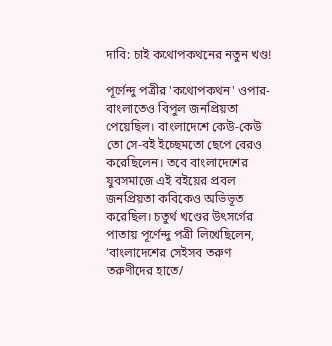দাবি: চাই কথোপকথনের নতুন খণ্ড!

পূর্ণেন্দু পত্রীর 'কথোপকথন' ওপার-বাংলাতেও বিপুল জনপ্রিয়তা পেয়েছিল। বাংলাদেশে কেউ-কেউ তো সে-বই ইচ্ছেমতো ছেপে বেরও করেছিলেন। তবে বাংলাদেশের যুবসমাজে এই বইয়ের প্রবল জনপ্রিয়তা কবিকেও অভিভূত করেছিল। চতুর্থ খণ্ডের উৎসর্গের পাতায় পূর্ণেন্দু পত্রী লিখেছিলেন, ‘বাংলাদেশের সেইসব তরুণ তরুণীদের হাতে/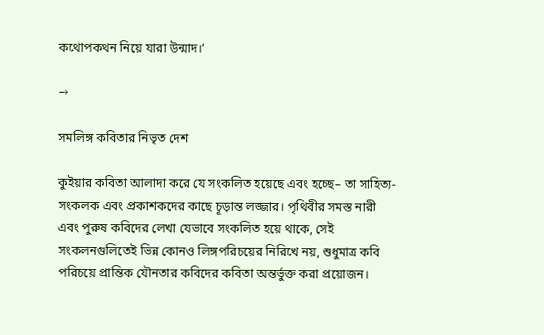কথোপকথন নিয়ে যারা উন্মাদ।’

→

সমলিঙ্গ কবিতার নিভৃত দেশ

কুইয়ার কবিতা আলাদা করে যে সংকলিত হয়েছে এবং হচ্ছে– তা সাহিত্য-সংকলক এবং প্রকাশকদের কাছে চূড়ান্ত লজ্জার। পৃথিবীর সমস্ত নারী এবং পুরুষ কবিদের লেখা যেভাবে সংকলিত হয়ে থাকে, সেই সংকলনগুলিতেই ভিন্ন কোনও লিঙ্গপরিচয়ের নিরিখে নয়, শুধুমাত্র কবি পরিচয়ে প্রান্তিক যৌনতার কবিদের কবিতা অন্তর্ভুক্ত করা প্রয়োজন।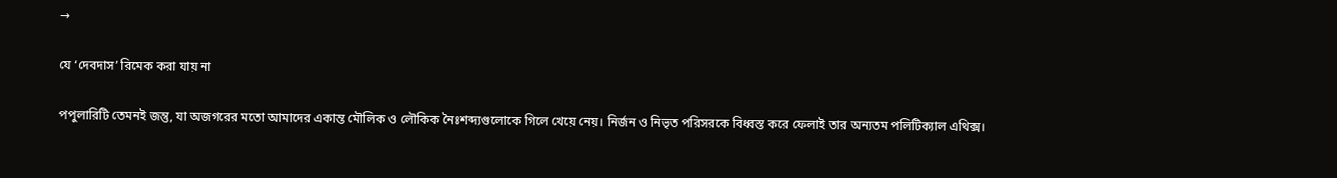→

যে ‘দেবদাস’ রিমেক করা যায় না

পপুলারিটি তেমনই জন্তু, যা অজগরের মতো আমাদের একান্ত মৌলিক ও লৌকিক নৈঃশব্দ্যগুলোকে গিলে খেয়ে নেয়। নির্জন ও নিভৃত পরিসরকে বিধ্বস্ত করে ফেলাই তার অন্যতম পলিটিক্যাল এথিক্স।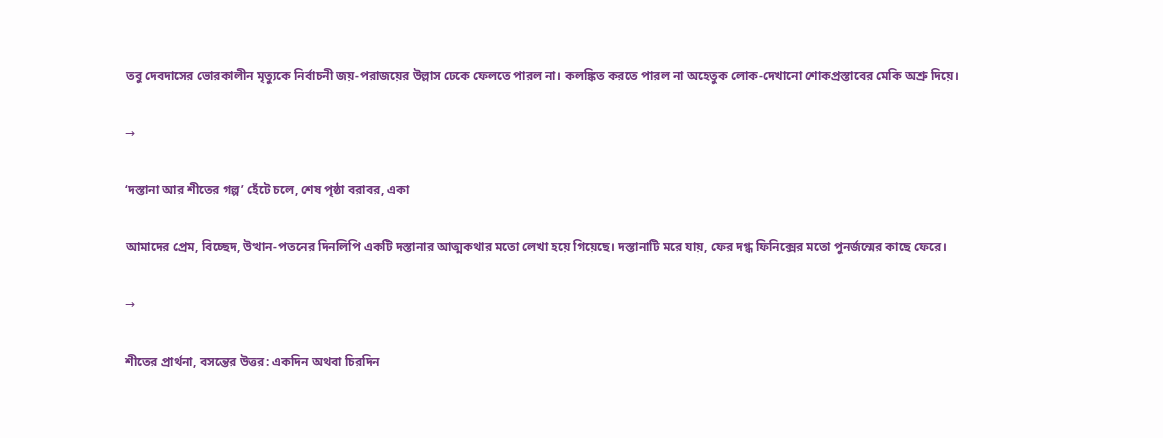তবু দেবদাসের ভোরকালীন মৃত্যুকে নির্বাচনী জয়-পরাজয়ের উল্লাস ঢেকে ফেলতে পারল না। কলঙ্কিত করতে পারল না অহেতুক লোক-দেখানো শোকপ্রস্তাবের মেকি অশ্রু দিয়ে।

→

‘দস্তানা আর শীতের গল্প’ হেঁটে চলে, শেষ পৃষ্ঠা বরাবর, একা

আমাদের প্রেম, বিচ্ছেদ, উত্থান-পতনের দিনলিপি একটি দস্তানার আত্মকথার মতো লেখা হয়ে গিয়েছে। দস্তানাটি মরে যায়, ফের দগ্ধ ফিনিক্সের মতো পুনর্জন্মের কাছে ফেরে।

→

শীতের প্রার্থনা, বসন্তের উত্তর: একদিন অথবা চিরদিন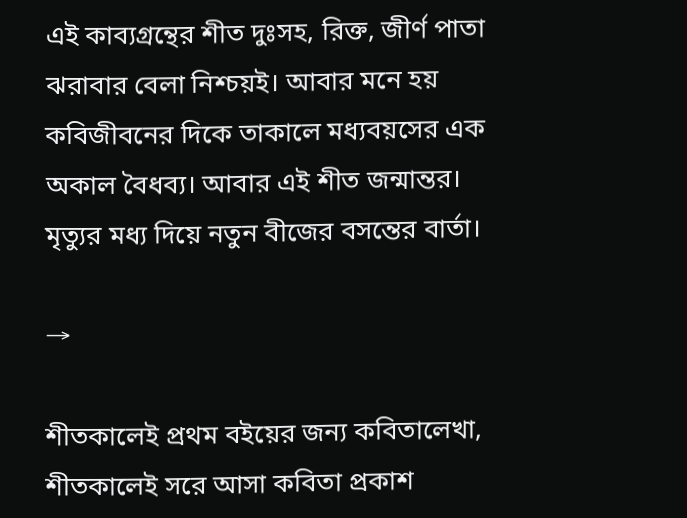এই কাব্যগ্রন্থের শীত দুঃসহ, রিক্ত, জীর্ণ পাতা ঝরাবার বেলা নিশ্চয়ই। আবার মনে হয় কবিজীবনের দিকে তাকালে মধ্যবয়সের এক অকাল বৈধব্য। আবার এই শীত জন্মান্তর। মৃত্যুর মধ্য দিয়ে নতুন বীজের বসন্তের বার্তা।

→

শীতকালেই প্রথম বইয়ের জন্য কবিতালেখা, শীতকালেই সরে আসা কবিতা প্রকাশ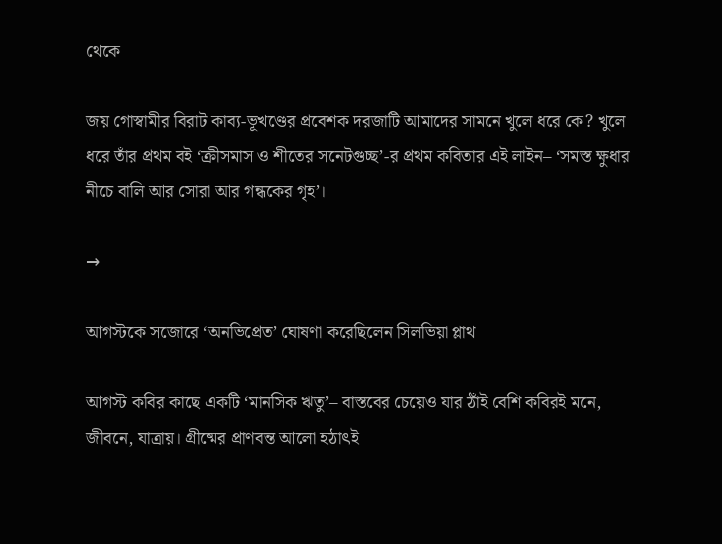থেকে

জয় গোস্বামীর বিরাট কাব্য-ভূখণ্ডের প্রবেশক দরজাটি আমাদের সামনে খুলে ধরে কে? খুলে ধরে তাঁর প্রথম বই ‘ক্রীসমাস ও শীতের সনেটগুচ্ছ’-র প্রথম কবিতার এই লাইন– ‘সমস্ত ক্ষুধার নীচে বালি আর সোরা আর গন্ধকের গৃহ’।

→

আগস্টকে সজোরে ‘অনভিপ্রেত’ ঘোষণা করেছিলেন সিলভিয়া প্লাথ

আগস্ট কবির কাছে একটি ‘মানসিক ঋতু’– বাস্তবের চেয়েও যার ঠাঁই বেশি কবিরই মনে, জীবনে, যাত্রায়। গ্রীষ্মের প্রাণবন্ত আলো হঠাৎই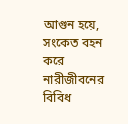আগুন হয়ে, সংকেত বহন করে নারীজীবনের বিবিধ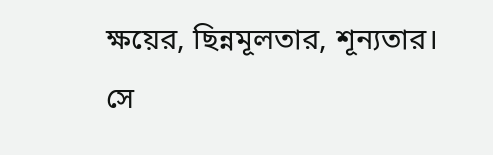ক্ষয়ের, ছিন্নমূলতার, শূন্যতার। সে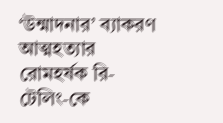‘উন্মাদনার’ ব্যাকরণ আত্মহত্যার রোমহর্ষক রি-টেলিং-কে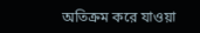অতিক্রম করে যাওয়া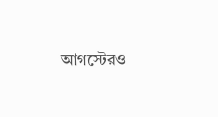আগস্টেরও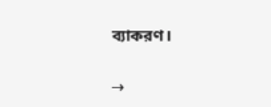ব্যাকরণ।

→